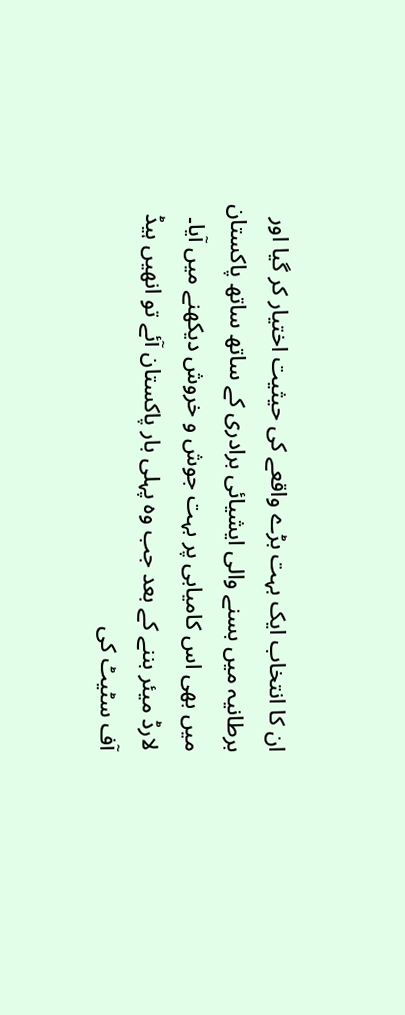ان کا انتخاب ایک بہت بڑے واقعے کی حیثیت اختیار کر گیا اور برطانیہ میں بسنے والی ایشیائی برادری کے ساتھ ساتھ پاکستان میں بھی اس کامیابی پر بہت جوش و خروش دیکھنے میں آیا۔
لارڈ میئر بننے کے بعد جب وہ پہلی بار پاکستان آئے تو انھیں ہیڈ آف سٹیٹ کی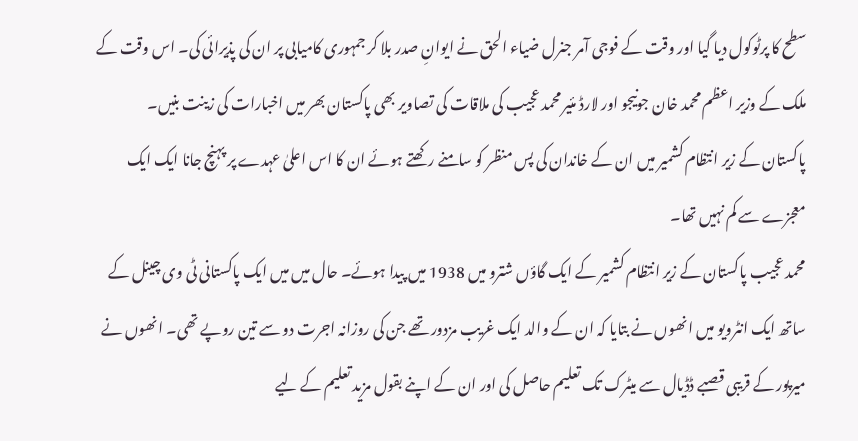سطح کا پرٹوکول دیا گیا اور وقت کے فوجی آمر جنرل ضیاء الحق نے ایوانِ صدر بلا کر جمہوری کامیابی پر ان کی پذیرائی کی۔ اس وقت کے ملک کے وزیر اعظم محمد خان جونیجو اور لارڈ مئیر محمد عجیب کی ملاقات کی تصاویر بھی پاکستان بھر میں اخبارات کی زینت بنیں۔
پاکستان کے زیر انتظام کشمیر میں ان کے خاندان کی پس منظر کو سامنے رکھتے ہوئے ان کا اس اعلیٰ عہدے پر پہنچ جانا ایک ایک معجزے سے کم نہیں تھا۔
محمد عجیب پاکستان کے زیر انتظام کشمیر کے ایک گاؤں شترو میں 1938 میں پیدا ہوئے۔ حال میں میں ایک پاکستانی ٹی وی چینل کے ساتھ ایک انٹرویو میں انھوں نے بتایا کہ ان کے والد ایک غریب مزدور تھے جن کی روزانہ اجرت دو سے تین روپے تھی۔ انھوں نے میرپور کے قریبی قصبے ڈڈیال سے میٹرک تک تعلیم حاصل کی اور ان کے اپنے بقول مزید تعلیم کے لیے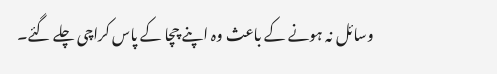وسائل نہ ہونے کے باعث وہ اپنے چچا کے پاس کراچی چلے گئے۔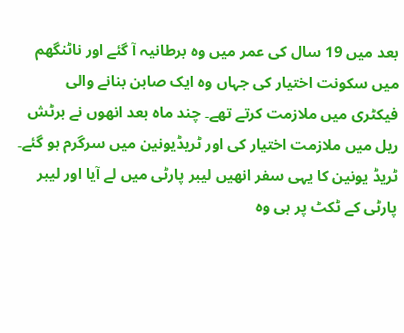بعد میں 19 سال کی عمر میں وہ برطانیہ آ گئے اور ناٹنگھم میں سکونت اختیار کی جہاں وہ ایک صابن بنانے والی فیکٹری میں ملازمت کرتے تھے۔ چند ماہ بعد انھوں نے برٹش ریل میں ملازمت اختیار کی اور ٹریڈیونین میں سرگرم ہو گئے۔
ٹریڈ یونین کا یہی سفر انھیں لیبر پارٹی میں لے آیا اور لیبر پارٹی کے ٹکٹ پر ہی وہ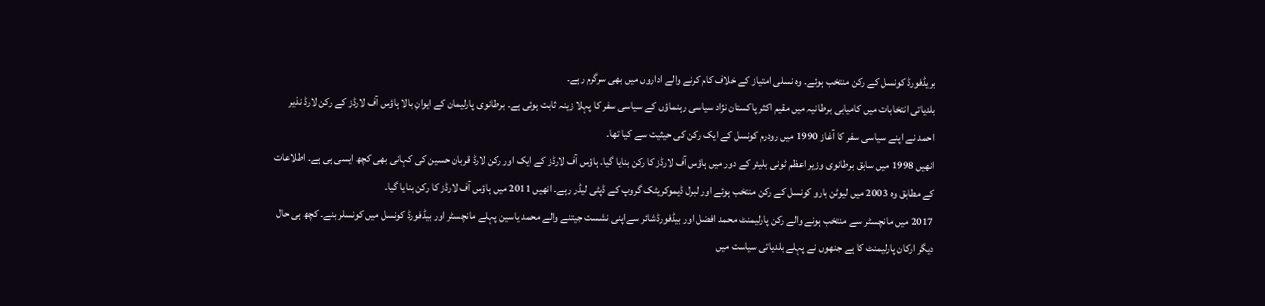بریڈفورڈ کونسل کے رکن منتخب ہوئے۔ وہ نسلی امتیاز کے خلاف کام کرنے والے اداروں میں بھی سرگرم رہے۔
بلدیاتی انتخابات میں کامیابی برطانیہ میں مقیم اکثر پاکستان نژاد سیاسی رہنماؤں کے سیاسی سفر کا پہلا زینہ ثابت ہوئی ہے۔ برطانوی پارلیمان کے ایوانِ بالا ہاؤس آف لارڈز کے رکن لارڈ نذیر احمد نے اپنے سیاسی سفر کا آغاز 1990 میں رودرم کونسل کے ایک رکن کی حیثیت سے کیا تھا۔
انھیں 1998 میں سابق برطانوی وزیر اعظم ٹونی بلیئر کے دور میں ہاؤس آف لارڈز کا رکن بنایا گیا۔ ہاؤس آف لارڈز کے ایک اور رکن لارڈ قربان حسین کی کہانی بھی کچھ ایسی ہی ہے۔ اطلاعات کے مطابق وہ 2003 میں لیوٹن بارو کونسل کے رکن منتخب ہوئے اور لبرل ڈیموکریٹک گروپ کے ڈپٹی لیڈر رہے۔ انھیں 2011 میں ہاؤس آف لارڈز کا رکن بنایا گیا۔
2017 میں مانچسٹر سے منتخب ہونے والے رکن پارلیمنٹ محمد افضل اور بیڈفورڈشائر سےاپنی نشست جیتنے والے محمد یاسین پہلے مانچسٹر اور بیڈفورڈ کونسل میں کونسلر بنے۔ کچھ ہی حال دیگر ارکان پارلیمنٹ کا ہے جنھوں نے پہلے بلدیاتی سیاست میں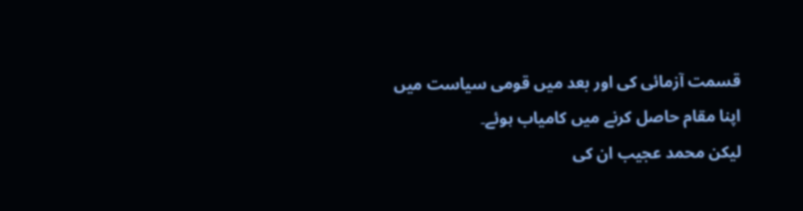قسمت آزمائی کی اور بعد میں قومی سیاست میں اپنا مقام حاصل کرنے میں کامیاب ہوئے۔
لیکن محمد عجیب ان کی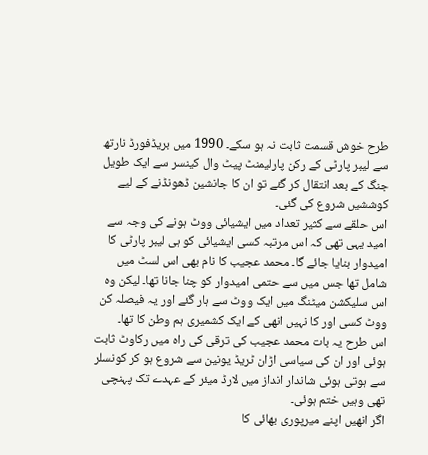طرح خوش قسمت ثابت نہ ہو سکے۔ 1990 میں بریڈفورڈ نارتھ سے لیبر پارٹی کے رکن پارلیمنٹ پیٹ وال کینسر سے ایک طویل جنگ کے بعد انتقال کر گئے تو ان کا جانشین ڈھونڈنے کے لیے کوششیں شروع کی گئی۔
اس حلقے سے کثیر تعداد میں ایشیائی ووٹ ہونے کی وجہ سے امید یہی تھی کہ اس مرتبہ کسی ایشیائی کو ہی لیبر پارٹی کا امیدوار بنایا جائے گا۔ محمد عجیب کا نام بھی اس لسٹ میں شامل تھا جس میں سے حتمی امیدوار کو چنا جانا تھا۔ لیکن وہ اس سلیکشن میٹنگ میں ایک ووٹ سے ہار گئے اور یہ فیصلہ کن ووٹ کسی اور کا نہیں انھی کے ایک کشمیری ہم وطن کا تھا۔
اس طرح یہ بات محمد عجیب کی ترقی کی راہ میں رکاوٹ ثابت ہوئی اور ان کی سیاسی اڑان ٹریڈ یونین سے شروع ہو کر کونسلر سے ہوتی ہوئی شاندار انداز میں لارڈ میئر کے عہدے تک پہنچی تھی وہیں ختم ہوئی۔
اگر انھیں اپنے میرپوری بھائی کا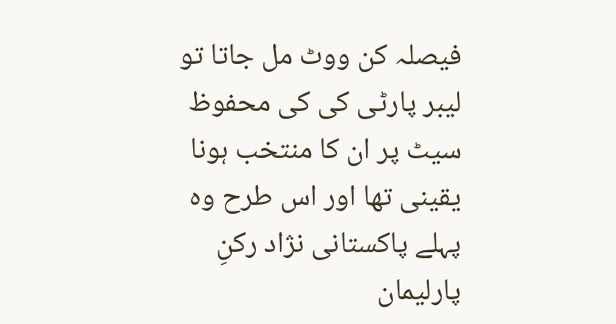فیصلہ کن ووٹ مل جاتا تو لیبر پارٹی کی کی محفوظ سیٹ پر ان کا منتخب ہونا یقینی تھا اور اس طرح وہ پہلے پاکستانی نژاد رکنِ پارلیمان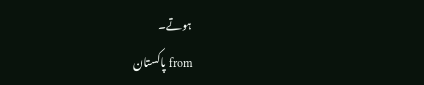ہوتے۔
from پاکستان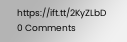https://ift.tt/2KyZLbD
0 Comments